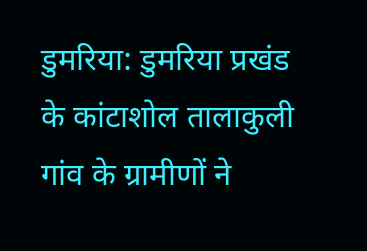डुमरिया: डुमरिया प्रखंड के कांटाशोल तालाकुली गांव के ग्रामीणों ने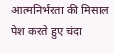आत्मनिर्भरता की मिसाल पेश करते हुए चंदा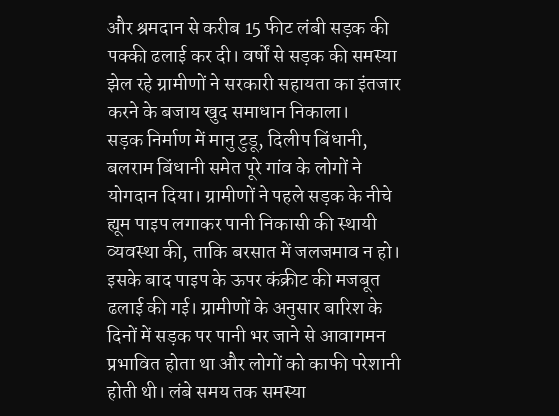और श्रमदान से करीब 15 फीट लंबी सड़क की पक्की ढलाई कर दी। वर्षों से सड़क की समस्या झेल रहे ग्रामीणों ने सरकारी सहायता का इंतजार करने के बजाय खुद समाधान निकाला।
सड़क निर्माण में मानु टुडू, दिलीप बिंधानी, बलराम बिंधानी समेत पूरे गांव के लोगों ने योगदान दिया। ग्रामीणों ने पहले सड़क के नीचे ह्यूम पाइप लगाकर पानी निकासी की स्थायी व्यवस्था की, ताकि बरसात में जलजमाव न हो। इसके बाद पाइप के ऊपर कंक्रीट की मजबूत ढलाई की गई। ग्रामीणों के अनुसार बारिश के दिनों में सड़क पर पानी भर जाने से आवागमन प्रभावित होता था और लोगों को काफी परेशानी होती थी। लंबे समय तक समस्या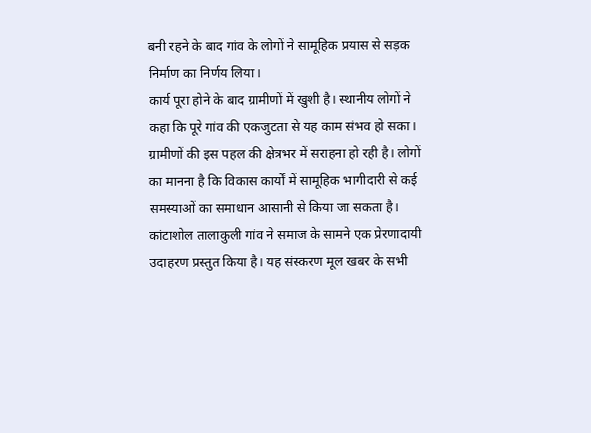बनी रहने के बाद गांव के लोगों ने सामूहिक प्रयास से सड़क निर्माण का निर्णय लिया।
कार्य पूरा होने के बाद ग्रामीणों में खुशी है। स्थानीय लोगों ने कहा कि पूरे गांव की एकजुटता से यह काम संभव हो सका। ग्रामीणों की इस पहल की क्षेत्रभर में सराहना हो रही है। लोगों का मानना है कि विकास कार्यों में सामूहिक भागीदारी से कई समस्याओं का समाधान आसानी से किया जा सकता है। कांटाशोल तालाकुली गांव ने समाज के सामने एक प्रेरणादायी उदाहरण प्रस्तुत किया है। यह संस्करण मूल खबर के सभी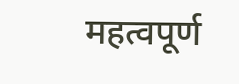महत्वपूर्ण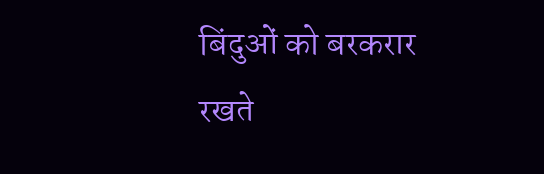बिंदुओं को बरकरार रखते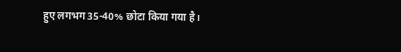हुए लगभग 35-40% छोटा किया गया है।